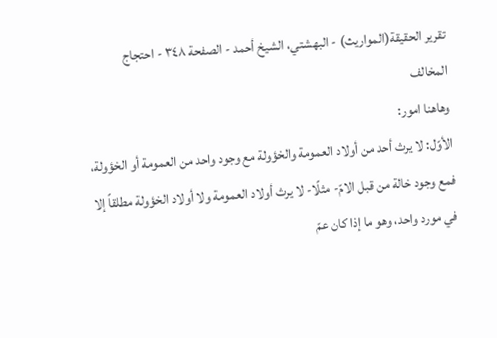تقرير الحقيقة(المواريث) - البهشتي، الشيخ أحمد - الصفحة ٣٤٨ - احتجاج المخالف
وهاهنا امور:
الأوّل: لا يرث أحد من أولاد العمومة والخؤولة مع وجود واحد من العمومة أو الخؤولة، فمع وجود خالة من قبل الامّ- مثلًا- لا يرث أولاد العمومة ولا أولاد الخؤولة مطلقاً إلا في مورد واحد، وهو ما إذا كان عمّ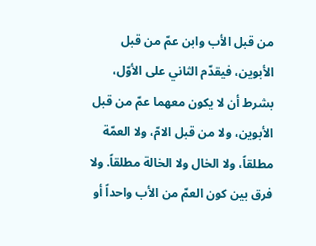من قبل الأب وابن عمّ من قبل الأبوين، فيقدّم الثاني على الأوّل، بشرط أن لا يكون معهما عمّ من قبل الأبوين، ولا من قبل الامّ، ولا العمّة مطلقاً، ولا الخال ولا الخالة مطلقاً. ولا فرق بين كون العمّ من الأب واحداً أو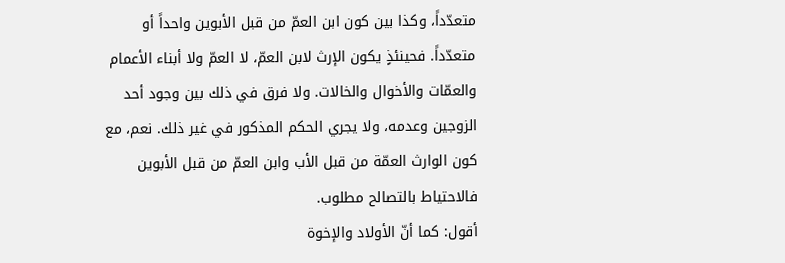متعدّداً، وكذا بين كون ابن العمّ من قبل الأبوين واحداً أو متعدّداً. فحينئذٍ يكون الإرث لابن العمّ، لا العمّ ولا أبناء الأعمام والعمّات والأخوال والخالات. ولا فرق في ذلك بين وجود أحد الزوجين وعدمه، ولا يجري الحكم المذكور في غير ذلك. نعم، مع كون الوارث العمّة من قبل الأب وابن العمّ من قبل الأبوين فالاحتياط بالتصالح مطلوب.
أقول: كما أنّ الأولاد والإخوة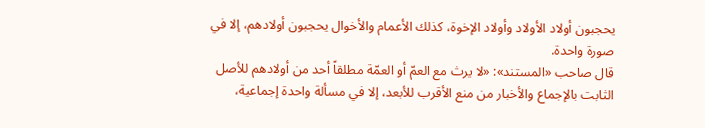يحجبون أولاد الأولاد وأولاد الإخوة، كذلك الأعمام والأخوال يحجبون أولادهم، إلا في صورة واحدة.
قال صاحب «المستند»: «لا يرث مع العمّ أو العمّة مطلقاً أحد من أولادهم للأصل الثابت بالإجماع والأخبار من منع الأقرب للأبعد، إلا في مسألة واحدة إجماعية،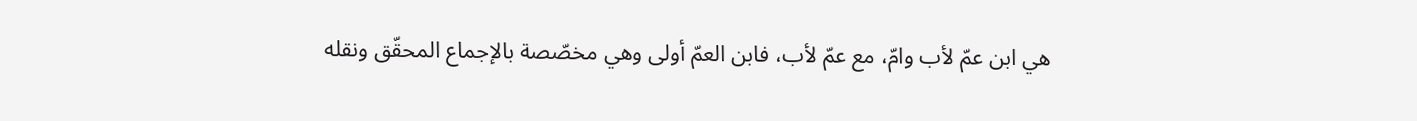هي ابن عمّ لأب وامّ، مع عمّ لأب، فابن العمّ أولى وهي مخصّصة بالإجماع المحقّق ونقله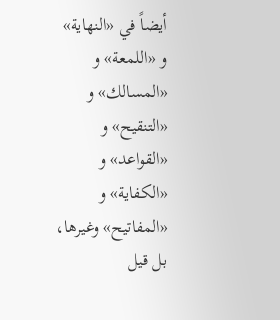أيضاً في «النهاية» و «اللمعة» و «المسالك» و «التنقيح» و «القواعد» و «الكفاية» و «المفاتيح» وغيرها، بل قيل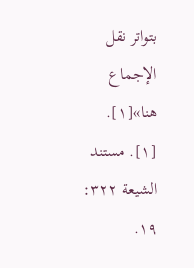بتواتر نقل الإجماع هنا»[١].
[١]. مستند الشيعة ٣٢٢: ١٩.